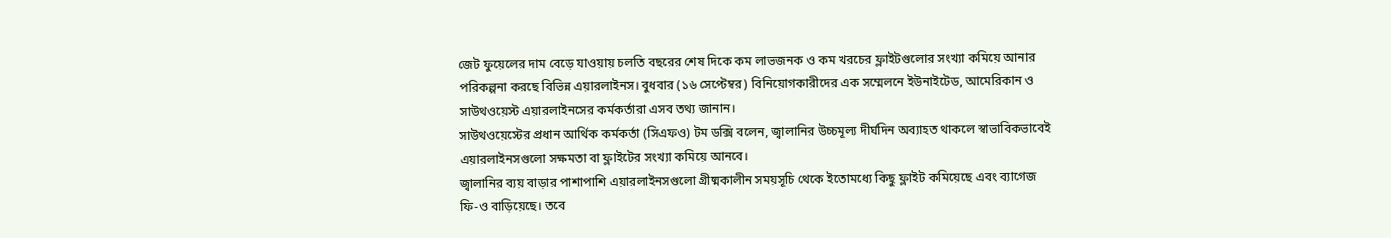জেট ফুয়েলের দাম বেড়ে যাওয়ায় চলতি বছরের শেষ দিকে কম লাভজনক ও কম খরচের ফ্লাইটগুলোর সংখ্যা কমিয়ে আনার পরিকল্পনা করছে বিভিন্ন এয়ারলাইনস। বুধবার (১৬ সেপ্টেম্বর) বিনিয়োগকারীদের এক সম্মেলনে ইউনাইটেড, আমেরিকান ও সাউথওয়েস্ট এয়ারলাইনসের কর্মকর্তারা এসব তথ্য জানান।
সাউথওয়েস্টের প্রধান আর্থিক কর্মকর্তা (সিএফও) টম ডক্সি বলেন, জ্বালানির উচ্চমূল্য দীর্ঘদিন অব্যাহত থাকলে স্বাভাবিকভাবেই এয়ারলাইনসগুলো সক্ষমতা বা ফ্লাইটের সংখ্যা কমিয়ে আনবে।
জ্বালানির ব্যয় বাড়ার পাশাপাশি এয়ারলাইনসগুলো গ্রীষ্মকালীন সময়সূচি থেকে ইতোমধ্যে কিছু ফ্লাইট কমিয়েছে এবং ব্যাগেজ ফি-ও বাড়িয়েছে। তবে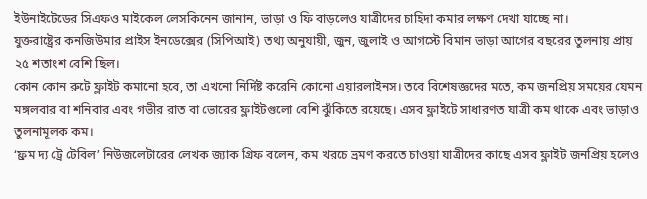ইউনাইটেডের সিএফও মাইকেল লেসকিনেন জানান, ভাড়া ও ফি বাড়লেও যাত্রীদের চাহিদা কমার লক্ষণ দেখা যাচ্ছে না।
যুক্তরাষ্ট্রের কনজিউমার প্রাইস ইনডেক্সের (সিপিআই) তথ্য অনুযায়ী, জুন, জুলাই ও আগস্টে বিমান ভাড়া আগের বছরের তুলনায় প্রায় ২৫ শতাংশ বেশি ছিল।
কোন কোন রুটে ফ্লাইট কমানো হবে, তা এখনো নির্দিষ্ট করেনি কোনো এয়ারলাইনস। তবে বিশেষজ্ঞদের মতে, কম জনপ্রিয় সময়ের যেমন মঙ্গলবার বা শনিবার এবং গভীর রাত বা ভোরের ফ্লাইটগুলো বেশি ঝুঁকিতে রয়েছে। এসব ফ্লাইটে সাধারণত যাত্রী কম থাকে এবং ভাড়াও তুলনামূলক কম।
‘ফ্রম দ্য ট্রে টেবিল’ নিউজলেটারের লেখক জ্যাক গ্রিফ বলেন, কম খরচে ভ্রমণ করতে চাওয়া যাত্রীদের কাছে এসব ফ্লাইট জনপ্রিয় হলেও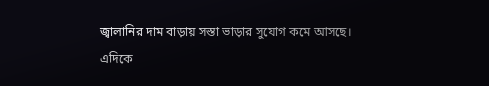জ্বালানির দাম বাড়ায় সস্তা ভাড়ার সুযোগ কমে আসছে।
এদিকে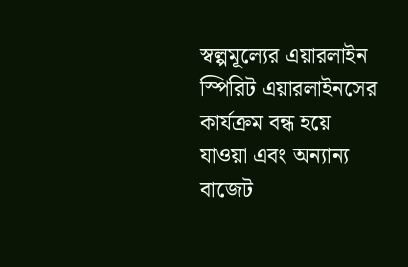স্বল্পমূল্যের এয়ারলাইন স্পিরিট এয়ারলাইনসের কার্যক্রম বন্ধ হয়ে যাওয়া এবং অন্যান্য বাজেট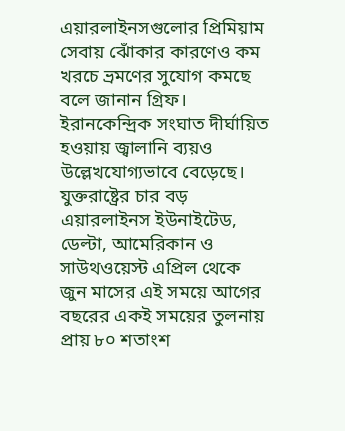এয়ারলাইনসগুলোর প্রিমিয়াম সেবায় ঝোঁকার কারণেও কম খরচে ভ্রমণের সুযোগ কমছে বলে জানান গ্রিফ।
ইরানকেন্দ্রিক সংঘাত দীর্ঘায়িত হওয়ায় জ্বালানি ব্যয়ও উল্লেখযোগ্যভাবে বেড়েছে। যুক্তরাষ্ট্রের চার বড় এয়ারলাইনস ইউনাইটেড, ডেল্টা, আমেরিকান ও সাউথওয়েস্ট এপ্রিল থেকে জুন মাসের এই সময়ে আগের বছরের একই সময়ের তুলনায় প্রায় ৮০ শতাংশ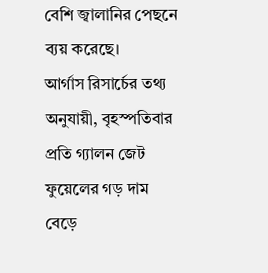বেশি জ্বালানির পেছনে ব্যয় করেছে।
আর্গাস রিসার্চের তথ্য অনুযায়ী, বৃহস্পতিবার প্রতি গ্যালন জেট ফুয়েলের গড় দাম বেড়ে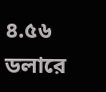৪.৫৬ ডলারে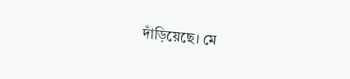দাঁড়িয়েছে। মে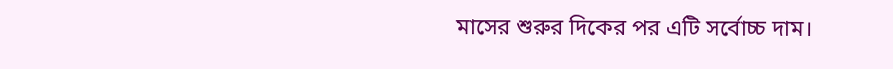মাসের শুরুর দিকের পর এটি সর্বোচ্চ দাম।